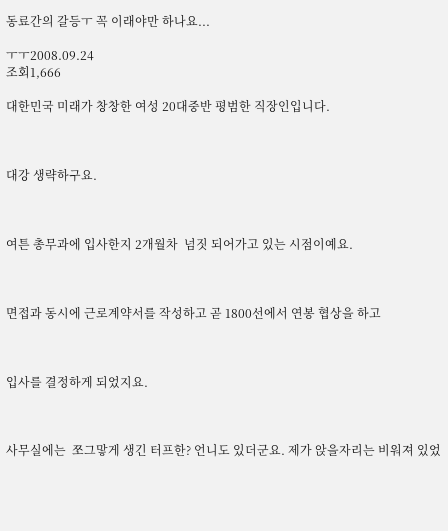동료간의 갈등ㅜ 꼭 이래야만 하나요...

ㅜㅜ2008.09.24
조회1,666

대한민국 미래가 창창한 여성 20대중반 평범한 직장인입니다.



대강 생략하구요.



여튼 총무과에 입사한지 2개월차  넘짓 되어가고 있는 시점이예요.



면접과 동시에 근로계약서를 작성하고 곧 1800선에서 연봉 협상을 하고



입사를 결정하게 되었지요.



사무실에는  쪼그맣게 생긴 터프한? 언니도 있더군요. 제가 앉을자리는 비워져 있었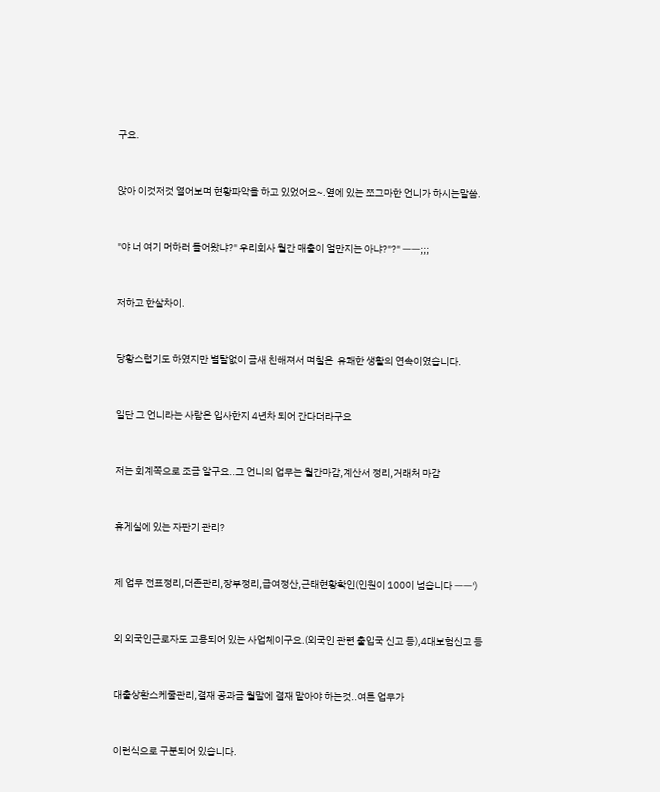구요.



앉아 이것저것 열어보며 현황파악을 하고 있었어요~.옆에 있는 쪼그마한 언니가 하시는말씀.



"야 너 여기 머하러 들어왔냐?" 우리회사 월간 매출이 얼만지는 아냐?"?" ㅡㅡ;;;



저하고 한살차이.



당황스럽기도 하였지만 별탈없이 금새 친해져서 며칠은  유쾌한 생활의 연속이였습니다.



일단 그 언니라는 사람은 입사한지 4년차 되어 간다더라구요



저는 회계쪽으로 조금 알구요..그 언니의 업무는 월간마감,계산서 정리,거래처 마감



휴게실에 있는 자판기 관리?



제 업무 전표정리,더존관리,장부정리,급여정산,근태현황확인(인원이 100이 넘습니다 ㅡㅡ')



외 외국인근로자도 고용되어 있는 사업체이구요.(외국인 관련 출입국 신고 등),4대보험신고 등



대출상환스케줄관리,결재 공과금 월말에 결재 맡아야 하는것..여튼 업무가



이런식으로 구분되어 있습니다.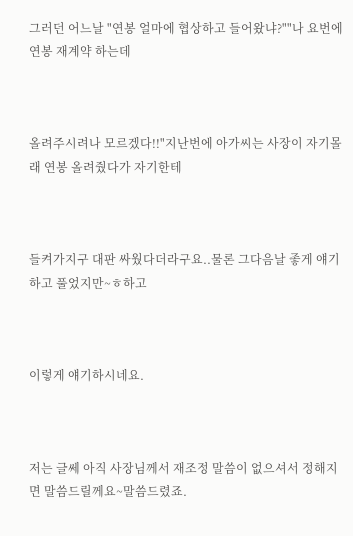그러던 어느날 "연봉 얼마에 협상하고 들어왔냐?""나 요번에 연봉 재계약 하는데



올려주시려나 모르겠다!!"지난번에 아가씨는 사장이 자기몰래 연봉 올려줬다가 자기한테



들켜가지구 대판 싸웠다더라구요..물론 그다음날 좋게 얘기하고 풀었지만~ㅎ하고



이렇게 얘기하시네요.



저는 글쎄 아직 사장님께서 재조정 말씀이 없으셔서 정해지면 말씀드릴께요~말씀드렸죠.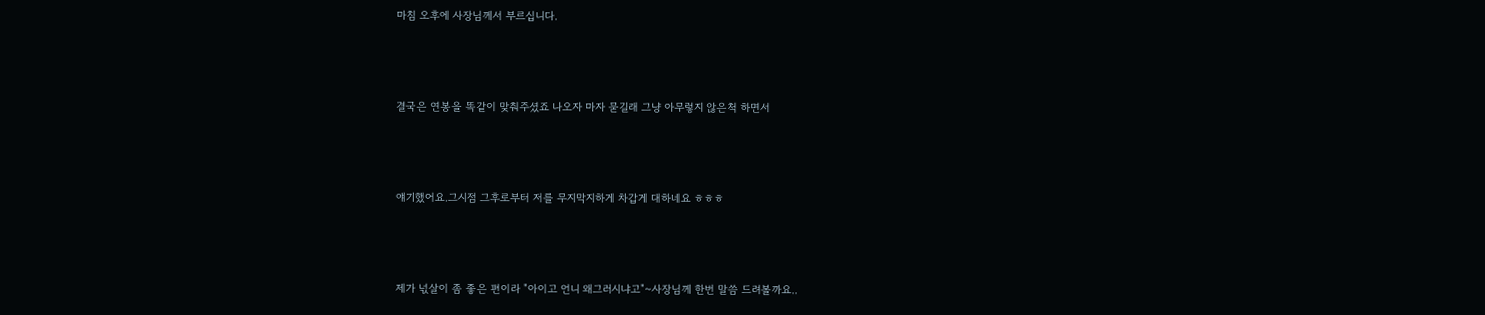마침 오후에 사장님께서 부르십니다.



결국은 연봉을 똑같이 맞춰주셨죠 나오자 마자 묻길래 그냥 아무렇지 않은척 하면서



얘기했어요.그시점 그후로부터 저를 무지막지하게 차갑게 대하네요 ㅎㅎㅎ



제가 넋살이 좀 좋은 편이라 "아이고 언니 왜그러시냐고"~사장님께 한번 말씀 드려볼까요..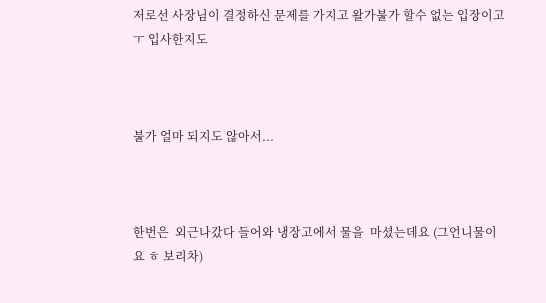저로선 사장님이 결정하신 문제를 가지고 왈가불가 할수 없는 입장이고ㅜ 입사한지도



불가 얼마 되지도 않아서...



한번은  외근나갔다 들어와 냉장고에서 물을  마셨는데요 (그언니물이요 ㅎ 보리차)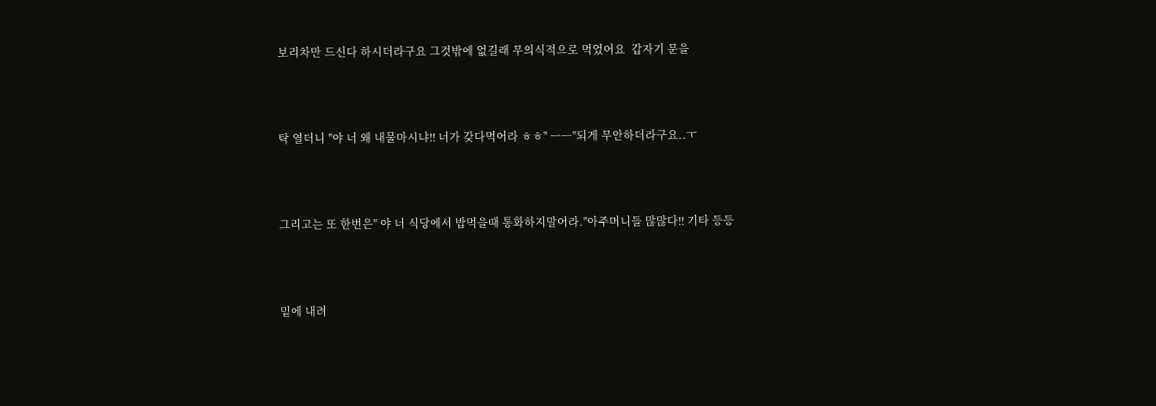보리차만 드신다 하시더라구요 그것밖에 없길래 무의식적으로 먹었어요  갑자기 문을



탁 열더니 "야 너 왜 내물마시냐!! 너가 갖다먹어라 ㅎㅎ" ㅡㅡ''되게 무안하더라구요..ㅜ



그리고는 또 한번은" 야 너 식당에서 밥먹을때 통화하지말어라."아주머니들 많많다!! 기타 등등



밑에 내려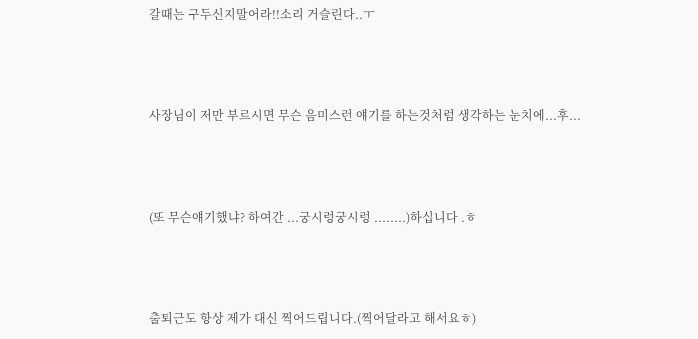갈때는 구두신지말어라!!소리 거슬린다..ㅜ



사장님이 저만 부르시면 무슨 음미스런 얘기를 하는것처럼 생각하는 눈치에...후...



(또 무슨얘기했냐? 하여간 ...궁시렁궁시렁 ........)하십니다 .ㅎ



출퇴근도 항상 제가 대신 찍어드립니다.(찍어달라고 해서요ㅎ)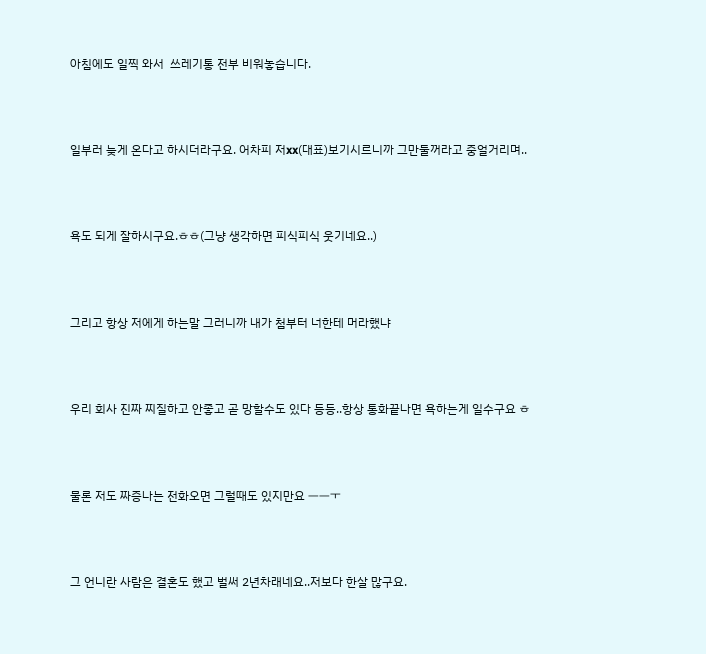아침에도 일찍 와서  쓰레기통 전부 비워놓습니다.



일부러 늦게 온다고 하시더라구요. 어차피 저xx(대표)보기시르니까 그만둘꺼라고 중얼거리며..



욕도 되게 잘하시구요.ㅎㅎ(그냥 생각하면 피식피식 웃기네요..)



그리고 항상 저에게 하는말 그러니까 내가 첨부터 너한테 머라했냐



우리 회사 진짜 찌질하고 안좋고 곧 망할수도 있다 등등..항상 통화끝나면 욕하는게 일수구요 ㅎ



물론 저도 짜증나는 전화오면 그럴때도 있지만요 ㅡㅡㅜ



그 언니란 사람은 결혼도 했고 벌써 2년차래네요..저보다 한살 많구요.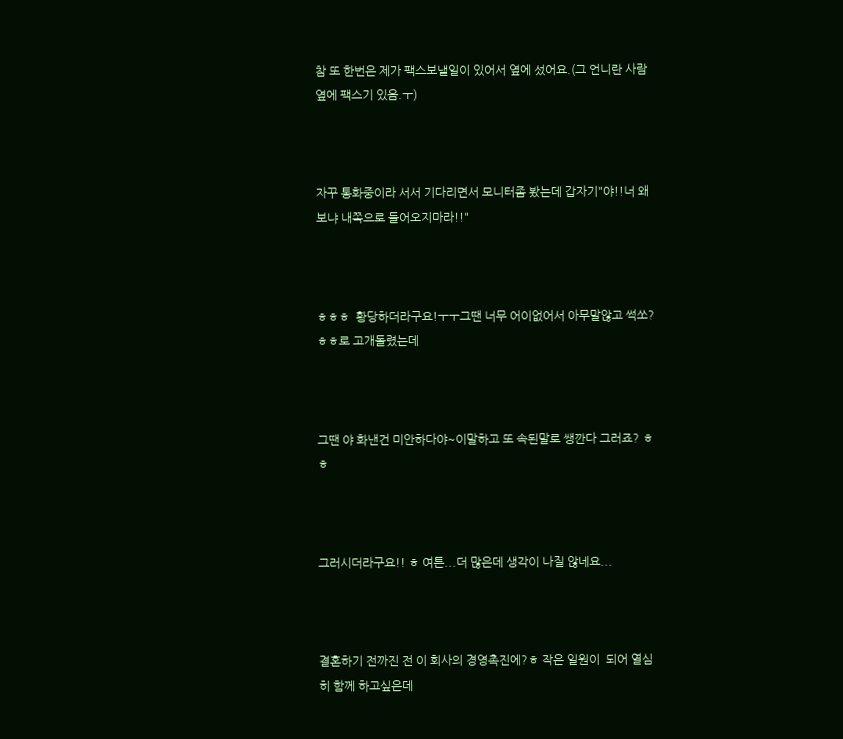참 또 한번은 제가 팩스보낼일이 있어서 옆에 섰어요.(그 언니란 사람 옆에 팩스기 있음.ㅜ)



자꾸 통화중이라 서서 기다리면서 모니터좀 봤는데 갑자기"야!!너 왜보냐 내쪽으로 들어오지마라!!"



ㅎㅎㅎ  황당하더라구요!ㅜㅜ그땐 너무 어이없어서 아무말않고 썩쏘? ㅎㅎ로 고개돌렸는데



그땐 야 화낸건 미안하다야~이말하고 또 속된말로 쌩깐다 그러죠? ㅎㅎ



그러시더라구요!! ㅎ 여튼...더 많은데 생각이 나질 않네요...



결혼하기 전까진 전 이 회사의 경영촉진에?ㅎ 작은 일원이  되어 열심히 함께 하고싶은데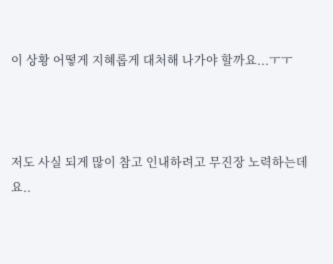이 상황 어떻게 지혜롭게 대처해 나가야 할까요...ㅜㅜ



저도 사실 되게 많이 참고 인내하려고 무진장 노력하는데요..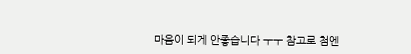마음이 되게 안좋습니다 ㅜㅜ 참고로 첨엔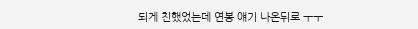되게 친했었는데 연봉 얘기 나온뒤로 ㅜㅜ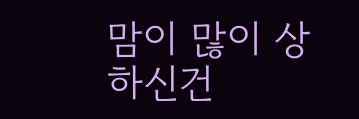맘이 많이 상하신건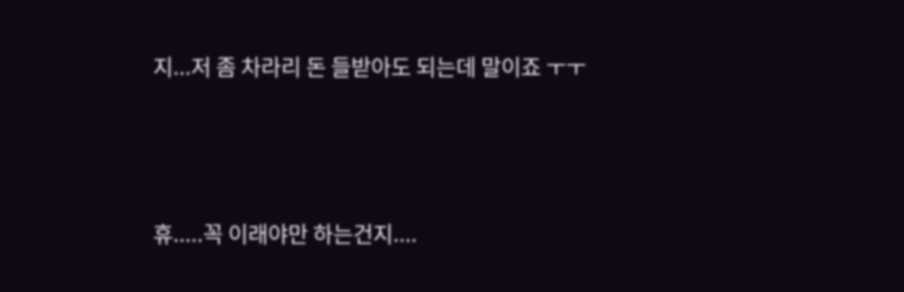지...저 좀 차라리 돈 들받아도 되는데 말이죠 ㅜㅜ



휴.....꼭 이래야만 하는건지....